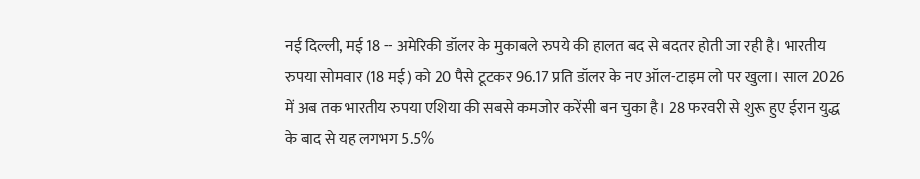नई दिल्ली, मई 18 -- अमेरिकी डॉलर के मुकाबले रुपये की हालत बद से बदतर होती जा रही है। भारतीय रुपया सोमवार (18 मई) को 20 पैसे टूटकर 96.17 प्रति डॉलर के नए ऑल-टाइम लो पर खुला। साल 2026 में अब तक भारतीय रुपया एशिया की सबसे कमजोर करेंसी बन चुका है। 28 फरवरी से शुरू हुए ईरान युद्ध के बाद से यह लगभग 5.5%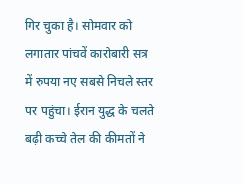गिर चुका है। सोमवार को लगातार पांचवें कारोबारी सत्र में रुपया नए सबसे निचले स्तर पर पहुंचा। ईरान युद्ध के चलते बढ़ी कच्चे तेल की कीमतों ने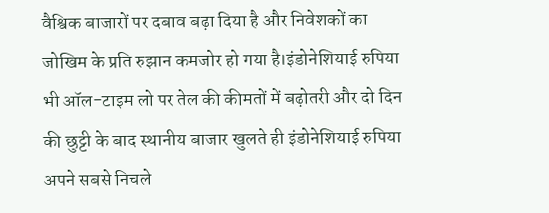वैश्विक बाजारों पर दबाव बढ़ा दिया है और निवेशकों का जोखिम के प्रति रुझान कमजोर हो गया है।इंडोनेशियाई रुपिया भी ऑल-टाइम लो पर तेल की कीमतों में बढ़ोतरी और दो दिन की छुट्टी के बाद स्थानीय बाजार खुलते ही इंडोनेशियाई रुपिया अपने सबसे निचले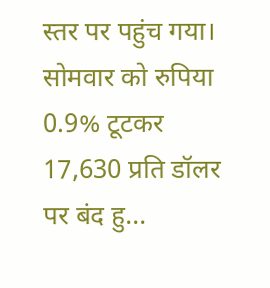स्तर पर पहुंच गया। सोमवार को रुपिया 0.9% टूटकर 17,630 प्रति डॉलर पर बंद हु...